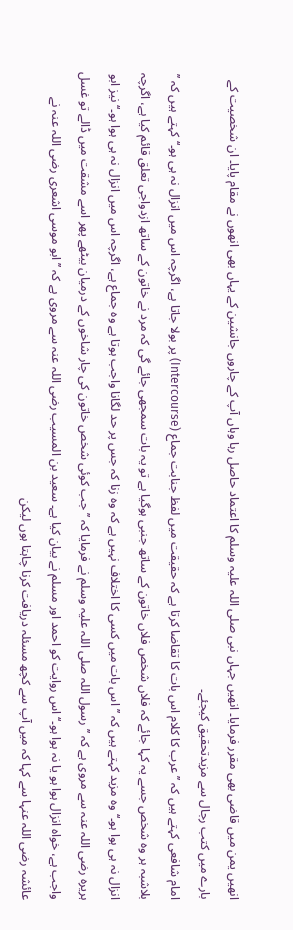انھیں یمن میں قاضی بھی مقرر فرمایا۔ انھیں جہاں نبی صلی اللہ علیہ وسلم کا اعتماد حاصل رہا وہاں آپ کے چاروں جانشین کے یہاں بھی انھوں نے مقام پایا۔ ان شخصیت کے بارے میں کتب رجال سے مزیدتحقیق کیجئے۔
امام شافعی کہتے ہیں کہ ’’ عرب کا کلام اس بات کا تقاضا کرتا ہے کہ حقیقت میں لفظ جنابت جماع (Intercourse) پر بولا جاتا ہے، اگرچہ اس میں انزال نہ ہی ہو۔‘‘ کہتے ہیں کہ ’’ بلاشبہ ہر وہ شخص جسے یہ کہا جائے کہ فلاں شخص فلاں خاتون کے ساتھ جنبی ہوگیا ہے تو یہ بات سمجھی جائے گی کہ مرد نے خاتون کے ساتھ ازدواجی تعلق قائم کیا ہے، اگرچہ انزال نہ ہی ہوا ہو۔‘‘ وہ مزید کہتے ہیں کہ ’’ اس بات میں کسی کا اختلاف نہیں ہے کہ وہ زنا کہ جس پر حد لگانا واجب ہوتا ہے وہ جماع ہے، اگرچہ اس میں انزال نہ ہی ہوا ہو۔‘‘ نیز ابو ہریرہ رضی اللہ عنہ سے مروی ہے کہ ’’ رسول اللہ صلی اللہ علیہ وسلم نے فرمایا کہ ’’جب کوئی شخص خاتون کی چار شاخوں کے درمیان بیٹھے پھر اسے مشقت میں ڈالے تو غسل واجب ہے، خواہ انزال ہوا ہو یا نہ ہوا ہو۔‘‘ اس روایت کو احمد اور مسلم نے بیان کیا ہے۔ سعید بن المسیب رضی اللہ عنہ سے مروی ہے کہ ’’ ابو موسی اشعری رضی اللہ عنہ نے عائشہ رضی اللہ عنہا سے کہا کہ میں آپ سے کچھ مسئلہ دریافت کرنا چاہتا ہوں لیکن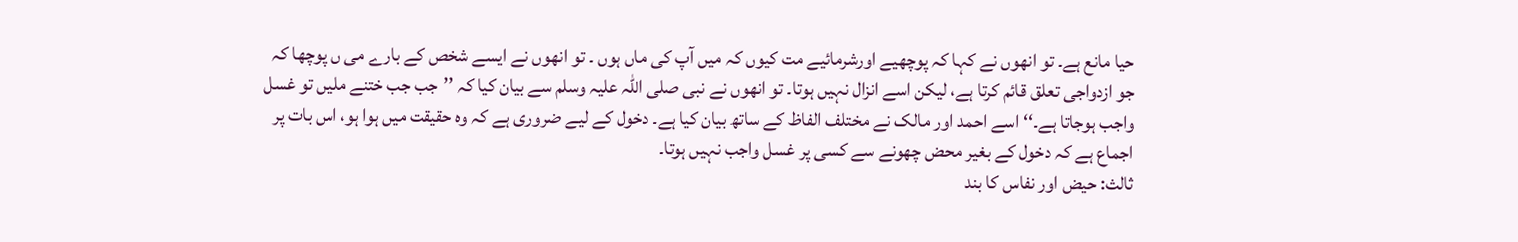حیا مانع ہے۔ تو انھوں نے کہا کہ پوچھیے اورشرمائیے مت کیوں کہ میں آپ کی ماں ہوں ۔ تو انھوں نے ایسے شخص کے بارے می ں پوچھا کہ جو ازدواجی تعلق قائم کرتا ہے، لیکن اسے انزال نہیں ہوتا۔ تو انھوں نے نبی صلی اللہ علیہ وسلم سے بیان کیا کہ ’’جب جب ختنے ملیں تو غسل واجب ہوجاتا ہے۔‘‘ اسے احمد اور مالک نے مختلف الفاظ کے ساتھ بیان کیا ہے۔ دخول کے لیے ضروری ہے کہ وہ حقیقت میں ہوا ہو، اس بات پر اجماع ہے کہ دخول کے بغیر محض چھونے سے کسی پر غسل واجب نہیں ہوتا۔
ثالث: حیض اور نفاس کا بند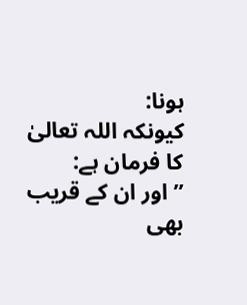ہونا:
کیونکہ اللہ تعالیٰ کا فرمان ہے:
’’ اور ان کے قریب بھی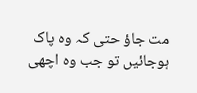مت جاؤ حتی کہ وہ پاک ہوجائیں تو جب وہ اچھی